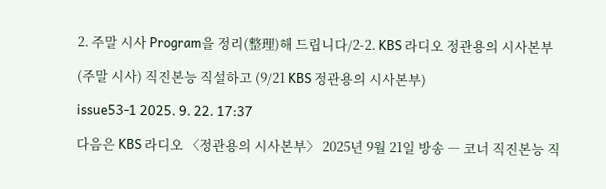2. 주말 시사 Program을 정리(整理)해 드립니다/2-2. KBS 라디오 정관용의 시사본부

(주말 시사) 직진본능 직설하고 (9/21 KBS 정관용의 시사본부)

issue53-1 2025. 9. 22. 17:37

다음은 KBS 라디오 〈정관용의 시사본부〉 2025년 9월 21일 방송 ― 코너 직진본능 직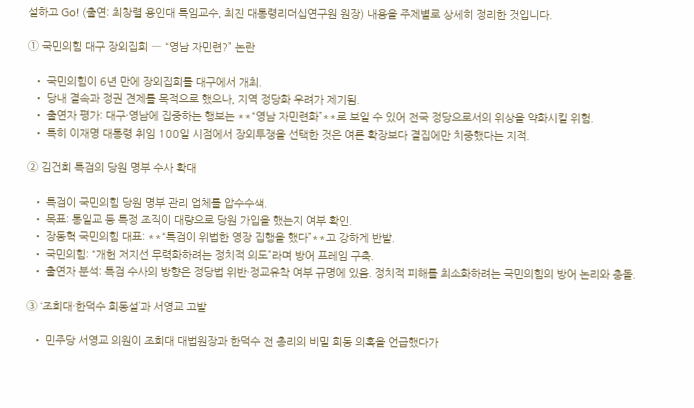설하고 Go! (출연: 최창렬 용인대 특임교수, 최진 대통령리더십연구원 원장) 내용을 주제별로 상세히 정리한 것입니다.

① 국민의힘 대구 장외집회 ― “영남 자민련?” 논란

  • 국민의힘이 6년 만에 장외집회를 대구에서 개최.
  • 당내 결속과 정권 견제를 목적으로 했으나, 지역 정당화 우려가 제기됨.
  • 출연자 평가: 대구·영남에 집중하는 행보는 **“영남 자민련화”**로 보일 수 있어 전국 정당으로서의 위상을 약화시킬 위험.
  • 특히 이재명 대통령 취임 100일 시점에서 장외투쟁을 선택한 것은 여론 확장보다 결집에만 치중했다는 지적.

② 김건희 특검의 당원 명부 수사 확대

  • 특검이 국민의힘 당원 명부 관리 업체를 압수수색.
  • 목표: 통일교 등 특정 조직이 대량으로 당원 가입을 했는지 여부 확인.
  • 장동혁 국민의힘 대표: **“특검이 위법한 영장 집행을 했다”**고 강하게 반발.
  • 국민의힘: “개헌 저지선 무력화하려는 정치적 의도”라며 방어 프레임 구축.
  • 출연자 분석: 특검 수사의 방향은 정당법 위반·정교유착 여부 규명에 있음. 정치적 피해를 최소화하려는 국민의힘의 방어 논리와 충돌.

③ ‘조희대·한덕수 회동설’과 서영교 고발

  • 민주당 서영교 의원이 조희대 대법원장과 한덕수 전 총리의 비밀 회동 의혹을 언급했다가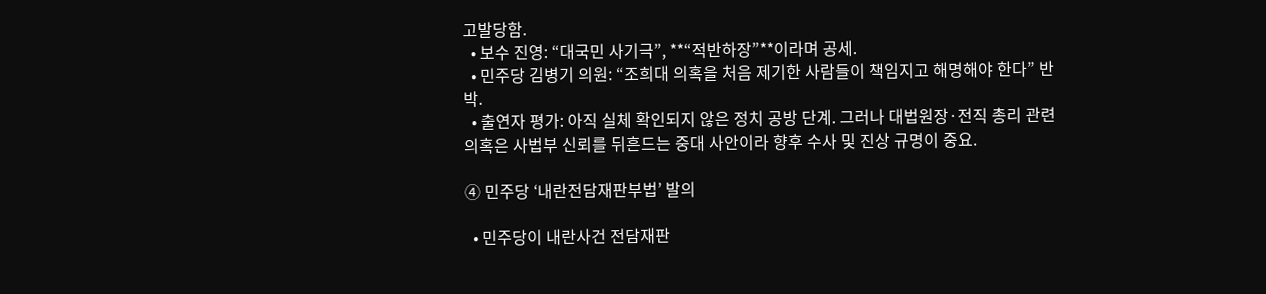고발당함.
  • 보수 진영: “대국민 사기극”, **“적반하장”**이라며 공세.
  • 민주당 김병기 의원: “조희대 의혹을 처음 제기한 사람들이 책임지고 해명해야 한다” 반박.
  • 출연자 평가: 아직 실체 확인되지 않은 정치 공방 단계. 그러나 대법원장·전직 총리 관련 의혹은 사법부 신뢰를 뒤흔드는 중대 사안이라 향후 수사 및 진상 규명이 중요.

④ 민주당 ‘내란전담재판부법’ 발의

  • 민주당이 내란사건 전담재판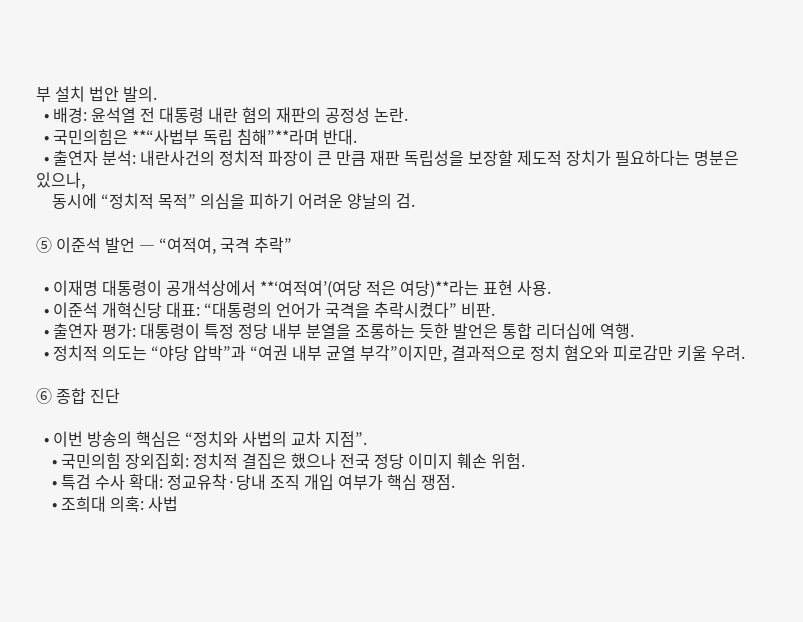부 설치 법안 발의.
  • 배경: 윤석열 전 대통령 내란 혐의 재판의 공정성 논란.
  • 국민의힘은 **“사법부 독립 침해”**라며 반대.
  • 출연자 분석: 내란사건의 정치적 파장이 큰 만큼 재판 독립성을 보장할 제도적 장치가 필요하다는 명분은 있으나,
    동시에 “정치적 목적” 의심을 피하기 어려운 양날의 검.

⑤ 이준석 발언 ― “여적여, 국격 추락”

  • 이재명 대통령이 공개석상에서 **‘여적여’(여당 적은 여당)**라는 표현 사용.
  • 이준석 개혁신당 대표: “대통령의 언어가 국격을 추락시켰다” 비판.
  • 출연자 평가: 대통령이 특정 정당 내부 분열을 조롱하는 듯한 발언은 통합 리더십에 역행.
  • 정치적 의도는 “야당 압박”과 “여권 내부 균열 부각”이지만, 결과적으로 정치 혐오와 피로감만 키울 우려.

⑥ 종합 진단

  • 이번 방송의 핵심은 “정치와 사법의 교차 지점”.
    • 국민의힘 장외집회: 정치적 결집은 했으나 전국 정당 이미지 훼손 위험.
    • 특검 수사 확대: 정교유착·당내 조직 개입 여부가 핵심 쟁점.
    • 조희대 의혹: 사법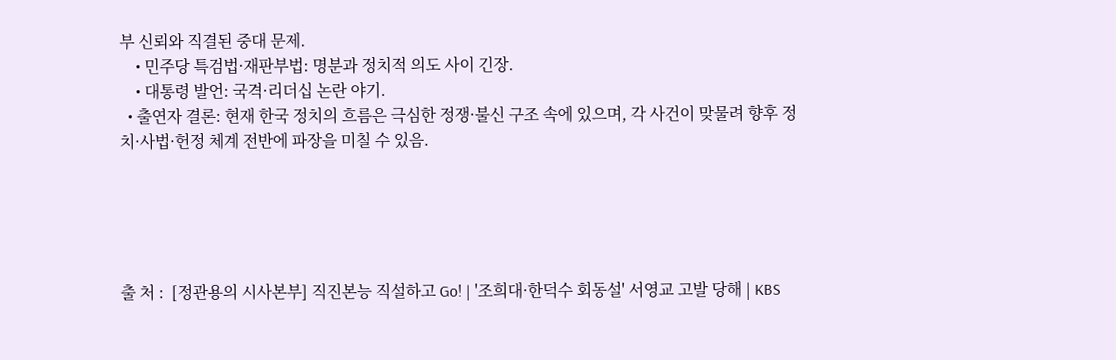부 신뢰와 직결된 중대 문제.
    • 민주당 특검법·재판부법: 명분과 정치적 의도 사이 긴장.
    • 대통령 발언: 국격·리더십 논란 야기.
  • 출연자 결론: 현재 한국 정치의 흐름은 극심한 정쟁·불신 구조 속에 있으며, 각 사건이 맞물려 향후 정치·사법·헌정 체계 전반에 파장을 미칠 수 있음.





출 처 :  [정관용의 시사본부] 직진본능 직설하고 Go! | '조희대·한덕수 회동설' 서영교 고발 당해 | KBS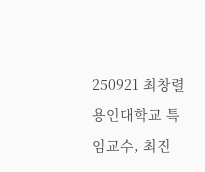250921 최창렬 용인대학교 특임교수, 최진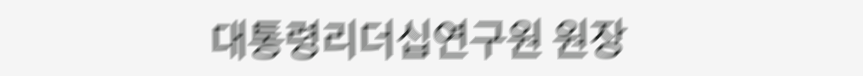대통령리더십연구원 원장